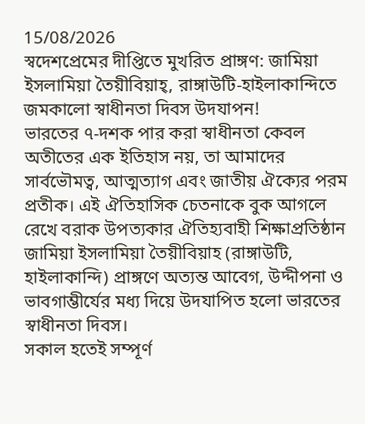15/08/2026
স্বদেশপ্রেমের দীপ্তিতে মুখরিত প্রাঙ্গণ: জামিয়া ইসলামিয়া তৈয়ীবিয়াহ্, রাঙ্গাউটি-হাইলাকান্দিতে জমকালো স্বাধীনতা দিবস উদযাপন!
ভারতের ৭-দশক পার করা স্বাধীনতা কেবল অতীতের এক ইতিহাস নয়, তা আমাদের সার্বভৌমত্ব, আত্মত্যাগ এবং জাতীয় ঐক্যের পরম প্রতীক। এই ঐতিহাসিক চেতনাকে বুক আগলে রেখে বরাক উপত্যকার ঐতিহ্যবাহী শিক্ষাপ্রতিষ্ঠান জামিয়া ইসলামিয়া তৈয়ীবিয়াহ (রাঙ্গাউটি, হাইলাকান্দি) প্রাঙ্গণে অত্যন্ত আবেগ, উদ্দীপনা ও ভাবগাম্ভীর্যের মধ্য দিয়ে উদযাপিত হলো ভারতের স্বাধীনতা দিবস।
সকাল হতেই সম্পূর্ণ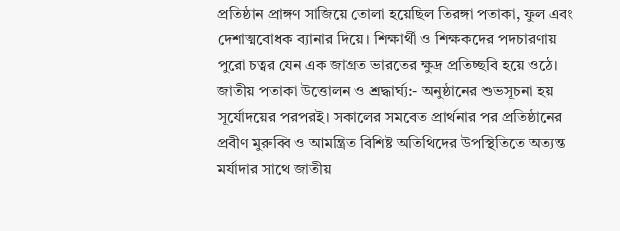প্রতিষ্ঠান প্রাঙ্গণ সাজিয়ে তোলা হয়েছিল তিরঙ্গা পতাকা, ফুল এবং দেশাত্মবোধক ব্যানার দিয়ে। শিক্ষার্থী ও শিক্ষকদের পদচারণায় পুরো চত্বর যেন এক জাগ্রত ভারতের ক্ষুদ্র প্রতিচ্ছবি হয়ে ওঠে।
জাতীয় পতাকা উত্তোলন ও শ্রদ্ধার্ঘ্য:- অনুষ্ঠানের শুভসূচনা হয় সূর্যোদয়ের পরপরই। সকালের সমবেত প্রার্থনার পর প্রতিষ্ঠানের প্রবীণ মুরুব্বি ও আমন্ত্রিত বিশিষ্ট অতিথিদের উপস্থিতিতে অত্যন্ত মর্যাদার সাথে জাতীয়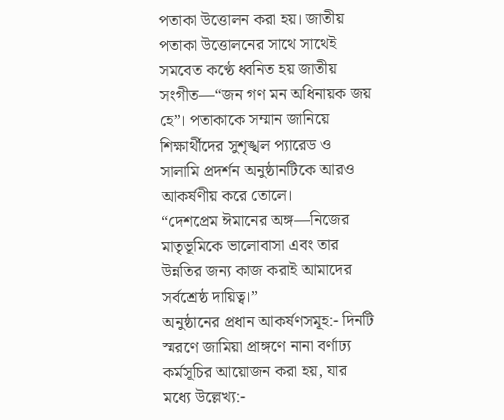পতাকা উত্তোলন করা হয়। জাতীয় পতাকা উত্তোলনের সাথে সাথেই সমবেত কণ্ঠে ধ্বনিত হয় জাতীয় সংগীত—“জন গণ মন অধিনায়ক জয় হে”। পতাকাকে সম্মান জানিয়ে শিক্ষার্থীদের সুশৃঙ্খল প্যারেড ও সালামি প্রদর্শন অনুষ্ঠানটিকে আরও আকর্ষণীয় করে তোলে।
“দেশপ্রেম ঈমানের অঙ্গ—নিজের মাতৃভূমিকে ভালোবাসা এবং তার উন্নতির জন্য কাজ করাই আমাদের সর্বশ্রেষ্ঠ দায়িত্ব।”
অনুষ্ঠানের প্রধান আকর্ষণসমূহ:- দিনটি স্মরণে জামিয়া প্রাঙ্গণে নানা বর্ণাঢ্য কর্মসূচির আয়োজন করা হয়, যার মধ্যে উল্লেখ্য:-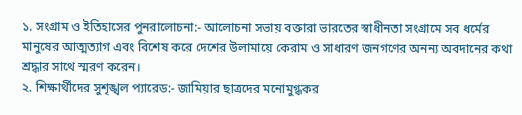১. সংগ্রাম ও ইতিহাসের পুনরালোচনা:- আলোচনা সভায় বক্তারা ভারতের স্বাধীনতা সংগ্রামে সব ধর্মের মানুষের আত্মত্যাগ এবং বিশেষ করে দেশের উলামায়ে কেরাম ও সাধারণ জনগণের অনন্য অবদানের কথা শ্রদ্ধার সাথে স্মরণ করেন।
২. শিক্ষার্থীদের সুশৃঙ্খল প্যারেড:- জামিয়ার ছাত্রদের মনোমুগ্ধকর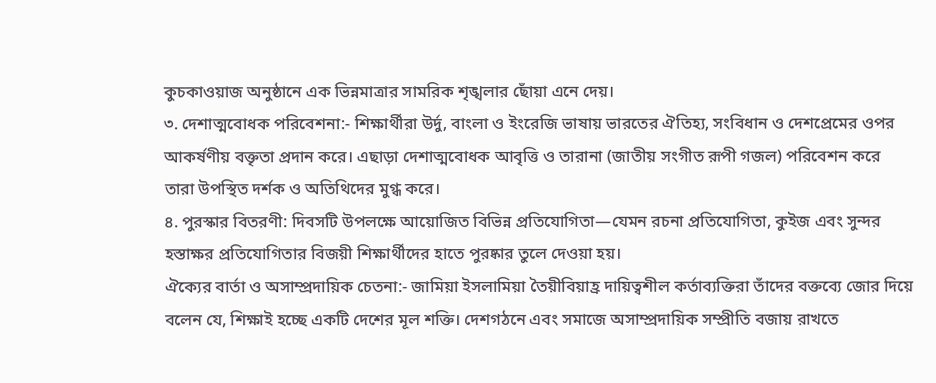কুচকাওয়াজ অনুষ্ঠানে এক ভিন্নমাত্রার সামরিক শৃঙ্খলার ছোঁয়া এনে দেয়।
৩. দেশাত্মবোধক পরিবেশনা:- শিক্ষার্থীরা উর্দু, বাংলা ও ইংরেজি ভাষায় ভারতের ঐতিহ্য, সংবিধান ও দেশপ্রেমের ওপর আকর্ষণীয় বক্তৃতা প্রদান করে। এছাড়া দেশাত্মবোধক আবৃত্তি ও তারানা (জাতীয় সংগীত রূপী গজল) পরিবেশন করে তারা উপস্থিত দর্শক ও অতিথিদের মুগ্ধ করে।
৪. পুরস্কার বিতরণী: দিবসটি উপলক্ষে আয়োজিত বিভিন্ন প্রতিযোগিতা—যেমন রচনা প্রতিযোগিতা, কুইজ এবং সুন্দর হস্তাক্ষর প্রতিযোগিতার বিজয়ী শিক্ষার্থীদের হাতে পুরষ্কার তুলে দেওয়া হয়।
ঐক্যের বার্তা ও অসাম্প্রদায়িক চেতনা:- জামিয়া ইসলামিয়া তৈয়ীবিয়াহ্র দায়িত্বশীল কর্তাব্যক্তিরা তাঁদের বক্তব্যে জোর দিয়ে বলেন যে, শিক্ষাই হচ্ছে একটি দেশের মূল শক্তি। দেশগঠনে এবং সমাজে অসাম্প্রদায়িক সম্প্রীতি বজায় রাখতে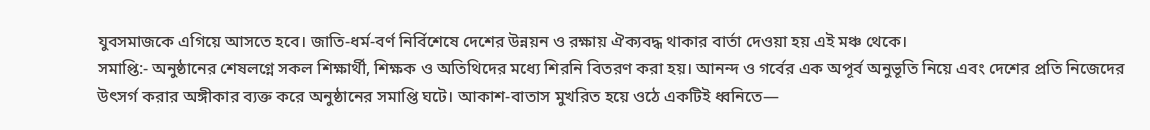যুবসমাজকে এগিয়ে আসতে হবে। জাতি-ধর্ম-বর্ণ নির্বিশেষে দেশের উন্নয়ন ও রক্ষায় ঐক্যবদ্ধ থাকার বার্তা দেওয়া হয় এই মঞ্চ থেকে।
সমাপ্তি:- অনুষ্ঠানের শেষলগ্নে সকল শিক্ষার্থী, শিক্ষক ও অতিথিদের মধ্যে শিরনি বিতরণ করা হয়। আনন্দ ও গর্বের এক অপূর্ব অনুভূতি নিয়ে এবং দেশের প্রতি নিজেদের উৎসর্গ করার অঙ্গীকার ব্যক্ত করে অনুষ্ঠানের সমাপ্তি ঘটে। আকাশ-বাতাস মুখরিত হয়ে ওঠে একটিই ধ্বনিতে—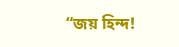“জয় হিন্দ!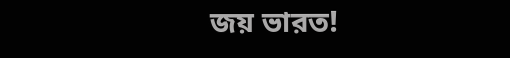জয় ভারত!